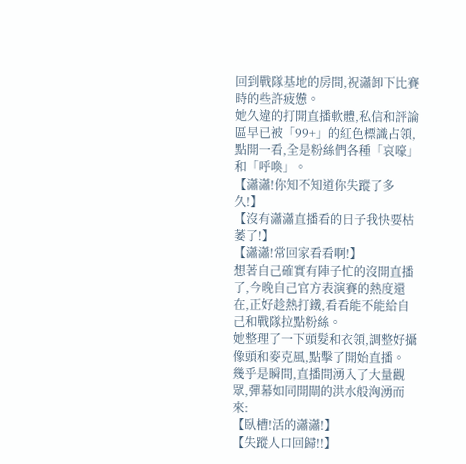回到戰隊基地的房間,祝瀟卸下比賽時的些許疲憊。
她久違的打開直播軟體,私信和評論區早已被「99+」的紅色標識占領,點開一看,全是粉絲們各種「哀嚎」和「呼喚」。
【瀟瀟!你知不知道你失蹤了多久!】
【沒有瀟瀟直播看的日子我快要枯萎了!】
【瀟瀟!常回家看看啊!】
想著自己確實有陣子忙的沒開直播了,今晚自己官方表演賽的熱度還在,正好趁熱打鐵,看看能不能給自己和戰隊拉點粉絲。
她整理了一下頭髮和衣領,調整好攝像頭和麥克風,點擊了開始直播。
幾乎是瞬間,直播間湧入了大量觀眾,彈幕如同開閘的洪水般洶湧而來:
【臥槽!活的瀟瀟!】
【失蹤人口回歸!!】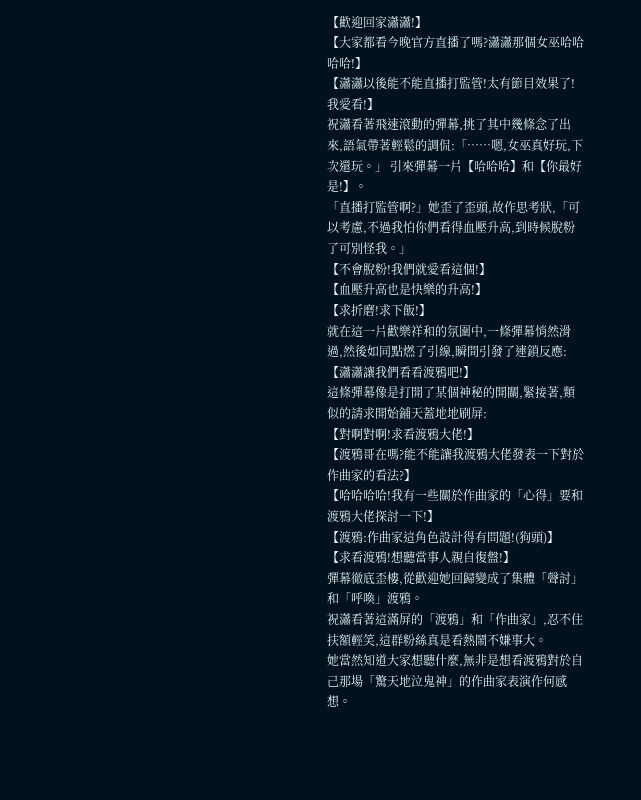【歡迎回家瀟瀟!】
【大家都看今晚官方直播了嗎?瀟瀟那個女巫哈哈哈哈!】
【瀟瀟以後能不能直播打監管!太有節目效果了!我愛看!】
祝瀟看著飛速滾動的彈幕,挑了其中幾條念了出來,語氣帶著輕鬆的調侃:「……嗯,女巫真好玩,下次還玩。」 引來彈幕一片【哈哈哈】和【你最好是!】。
「直播打監管啊?」她歪了歪頭,故作思考狀,「可以考慮,不過我怕你們看得血壓升高,到時候脫粉了可別怪我。」
【不會脫粉!我們就愛看這個!】
【血壓升高也是快樂的升高!】
【求折磨!求下飯!】
就在這一片歡樂祥和的氛圍中,一條彈幕悄然滑過,然後如同點燃了引線,瞬間引發了連鎖反應:
【瀟瀟讓我們看看渡鴉吧!】
這條彈幕像是打開了某個神秘的開關,緊接著,類似的請求開始鋪天蓋地地刷屏:
【對啊對啊!求看渡鴉大佬!】
【渡鴉哥在嗎?能不能讓我渡鴉大佬發表一下對於作曲家的看法?】
【哈哈哈哈!我有一些關於作曲家的「心得」要和渡鴉大佬探討一下!】
【渡鴉:作曲家這角色設計得有問題!(狗頭)】
【求看渡鴉!想聽當事人親自復盤!】
彈幕徹底歪樓,從歡迎她回歸變成了集體「聲討」和「呼喚」渡鴉。
祝瀟看著這滿屏的「渡鴉」和「作曲家」,忍不住扶額輕笑,這群粉絲真是看熱鬧不嫌事大。
她當然知道大家想聽什麼,無非是想看渡鴉對於自己那場「驚天地泣鬼神」的作曲家表演作何感想。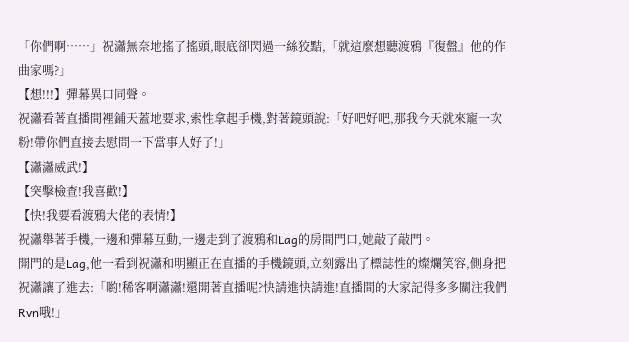「你們啊……」祝瀟無奈地搖了搖頭,眼底卻閃過一絲狡黠,「就這麼想聽渡鴉『復盤』他的作曲家嗎?」
【想!!!】彈幕異口同聲。
祝瀟看著直播間裡鋪天蓋地要求,索性拿起手機,對著鏡頭說:「好吧好吧,那我今天就來寵一次粉!帶你們直接去慰問一下當事人好了!」
【瀟瀟威武!】
【突擊檢查!我喜歡!】
【快!我要看渡鴉大佬的表情!】
祝瀟舉著手機,一邊和彈幕互動,一邊走到了渡鴉和Lag的房間門口,她敲了敲門。
開門的是Lag,他一看到祝瀟和明顯正在直播的手機鏡頭,立刻露出了標誌性的燦爛笑容,側身把祝瀟讓了進去:「喲!稀客啊瀟瀟!還開著直播呢?快請進快請進!直播間的大家記得多多關注我們Rvn哦!」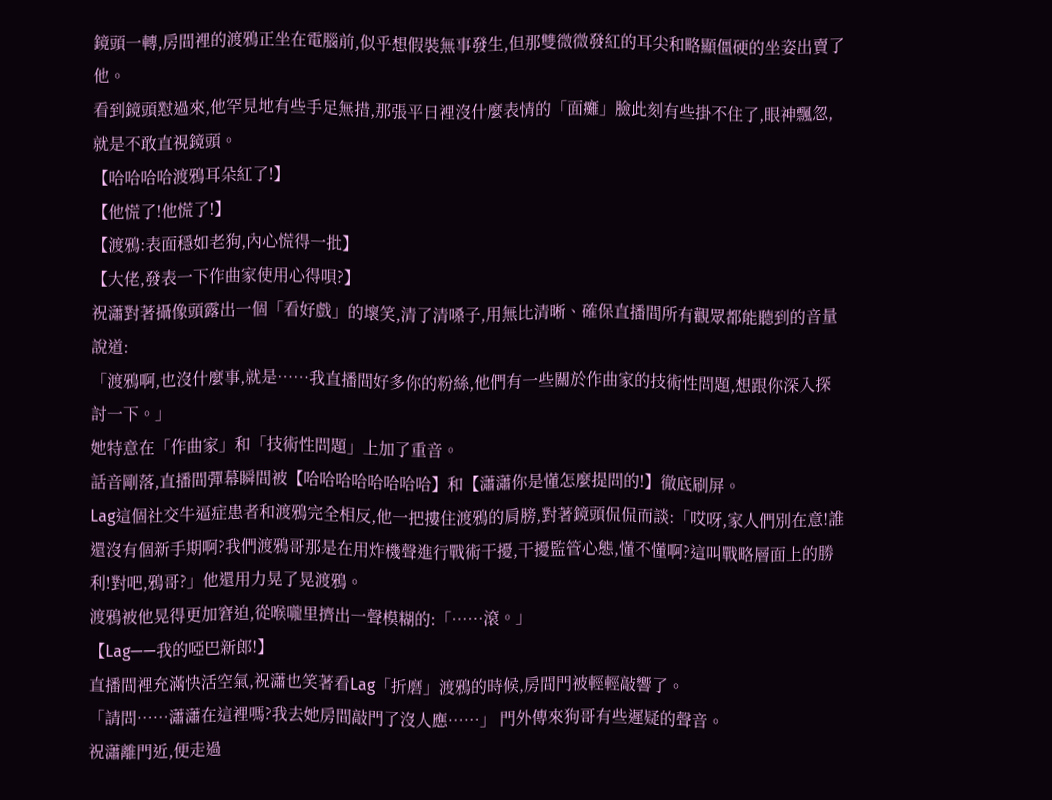鏡頭一轉,房間裡的渡鴉正坐在電腦前,似乎想假裝無事發生,但那雙微微發紅的耳尖和略顯僵硬的坐姿出賣了他。
看到鏡頭懟過來,他罕見地有些手足無措,那張平日裡沒什麼表情的「面癱」臉此刻有些掛不住了,眼神飄忽,就是不敢直視鏡頭。
【哈哈哈哈渡鴉耳朵紅了!】
【他慌了!他慌了!】
【渡鴉:表面穩如老狗,內心慌得一批】
【大佬,發表一下作曲家使用心得唄?】
祝瀟對著攝像頭露出一個「看好戲」的壞笑,清了清嗓子,用無比清晰、確保直播間所有觀眾都能聽到的音量說道:
「渡鴉啊,也沒什麼事,就是……我直播間好多你的粉絲,他們有一些關於作曲家的技術性問題,想跟你深入探討一下。」
她特意在「作曲家」和「技術性問題」上加了重音。
話音剛落,直播間彈幕瞬間被【哈哈哈哈哈哈哈哈】和【瀟瀟你是懂怎麼提問的!】徹底刷屏。
Lag這個社交牛逼症患者和渡鴉完全相反,他一把摟住渡鴉的肩膀,對著鏡頭侃侃而談:「哎呀,家人們別在意!誰還沒有個新手期啊?我們渡鴉哥那是在用炸機聲進行戰術干擾,干擾監管心態,懂不懂啊?這叫戰略層面上的勝利!對吧,鴉哥?」他還用力晃了晃渡鴉。
渡鴉被他晃得更加窘迫,從喉嚨里擠出一聲模糊的:「……滾。」
【Lag——我的啞巴新郎!】
直播間裡充滿快活空氣,祝瀟也笑著看Lag「折磨」渡鴉的時候,房間門被輕輕敲響了。
「請問……瀟瀟在這裡嗎?我去她房間敲門了沒人應……」 門外傳來狗哥有些遲疑的聲音。
祝瀟離門近,便走過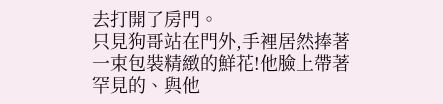去打開了房門。
只見狗哥站在門外,手裡居然捧著一束包裝精緻的鮮花!他臉上帶著罕見的、與他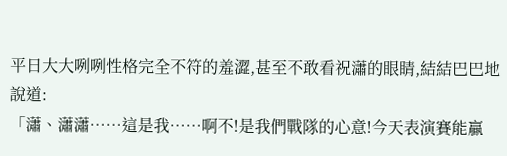平日大大咧咧性格完全不符的羞澀,甚至不敢看祝瀟的眼睛,結結巴巴地說道:
「瀟、瀟瀟……這是我……啊不!是我們戰隊的心意!今天表演賽能贏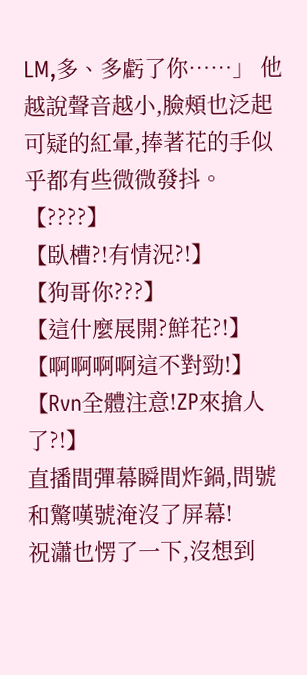LM,多、多虧了你……」 他越說聲音越小,臉頰也泛起可疑的紅暈,捧著花的手似乎都有些微微發抖。
【????】
【臥槽?!有情況?!】
【狗哥你???】
【這什麼展開?鮮花?!】
【啊啊啊啊這不對勁!】
【Rvn全體注意!ZP來搶人了?!】
直播間彈幕瞬間炸鍋,問號和驚嘆號淹沒了屏幕!
祝瀟也愣了一下,沒想到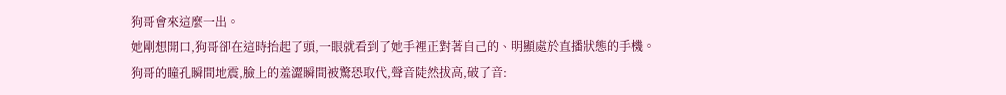狗哥會來這麼一出。
她剛想開口,狗哥卻在這時抬起了頭,一眼就看到了她手裡正對著自己的、明顯處於直播狀態的手機。
狗哥的瞳孔瞬間地震,臉上的羞澀瞬間被驚恐取代,聲音陡然拔高,破了音: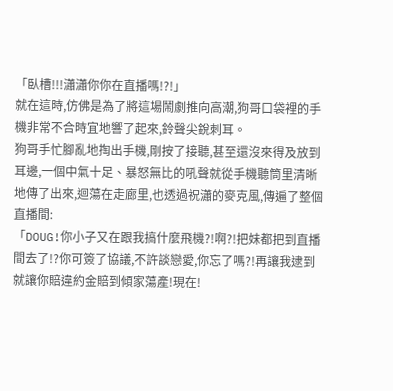「臥槽!!!瀟瀟你你在直播嗎!?!」
就在這時,仿佛是為了將這場鬧劇推向高潮,狗哥口袋裡的手機非常不合時宜地響了起來,鈴聲尖銳刺耳。
狗哥手忙腳亂地掏出手機,剛按了接聽,甚至還沒來得及放到耳邊,一個中氣十足、暴怒無比的吼聲就從手機聽筒里清晰地傳了出來,迴蕩在走廊里,也透過祝瀟的麥克風,傳遍了整個直播間:
「DOUG!你小子又在跟我搞什麼飛機?!啊?!把妹都把到直播間去了!?你可簽了協議,不許談戀愛,你忘了嗎?!再讓我逮到就讓你賠違約金賠到傾家蕩產!現在!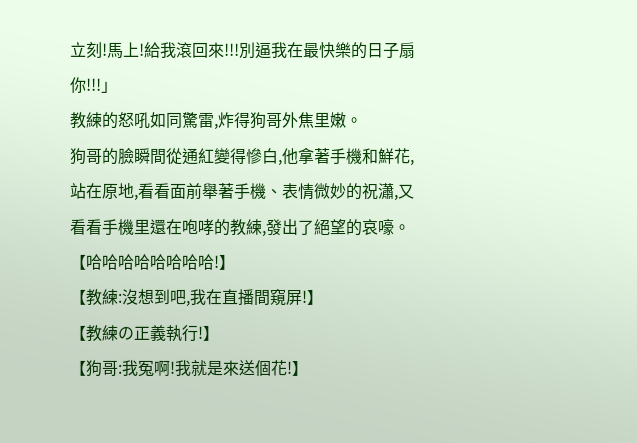立刻!馬上!給我滾回來!!!別逼我在最快樂的日子扇你!!!」
教練的怒吼如同驚雷,炸得狗哥外焦里嫩。
狗哥的臉瞬間從通紅變得慘白,他拿著手機和鮮花,站在原地,看看面前舉著手機、表情微妙的祝瀟,又看看手機里還在咆哮的教練,發出了絕望的哀嚎。
【哈哈哈哈哈哈哈哈!】
【教練:沒想到吧,我在直播間窺屏!】
【教練の正義執行!】
【狗哥:我冤啊!我就是來送個花!】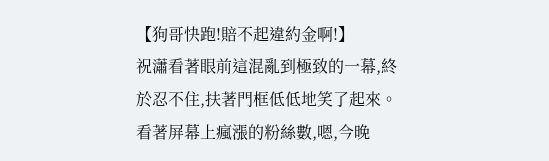【狗哥快跑!賠不起違約金啊!】
祝瀟看著眼前這混亂到極致的一幕,終於忍不住,扶著門框低低地笑了起來。
看著屏幕上瘋漲的粉絲數,嗯,今晚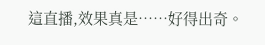這直播,效果真是……好得出奇。